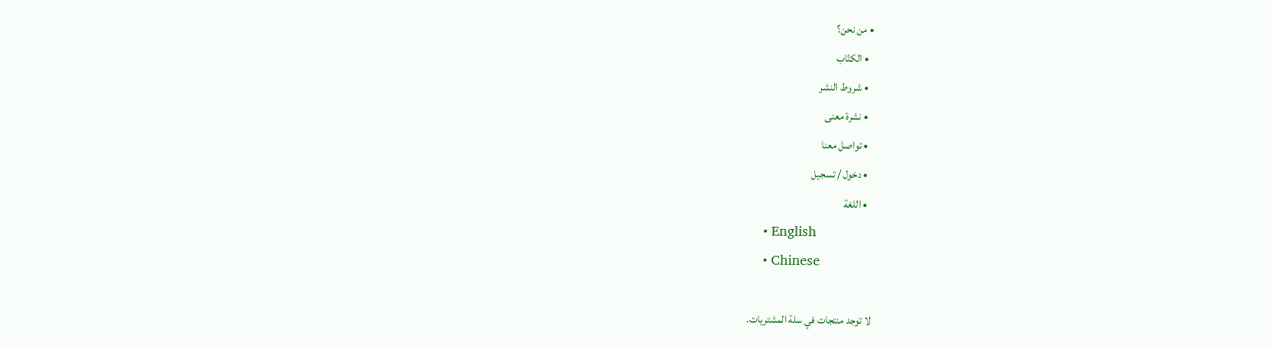• من نحن؟
  • الكتّاب
  • شروط النشر
  • نشرة معنى
  • تواصل معنا
  • دخول / تسجيل
  • اللغة
    • English
    • Chinese

لا توجد منتجات في سلة المشتريات.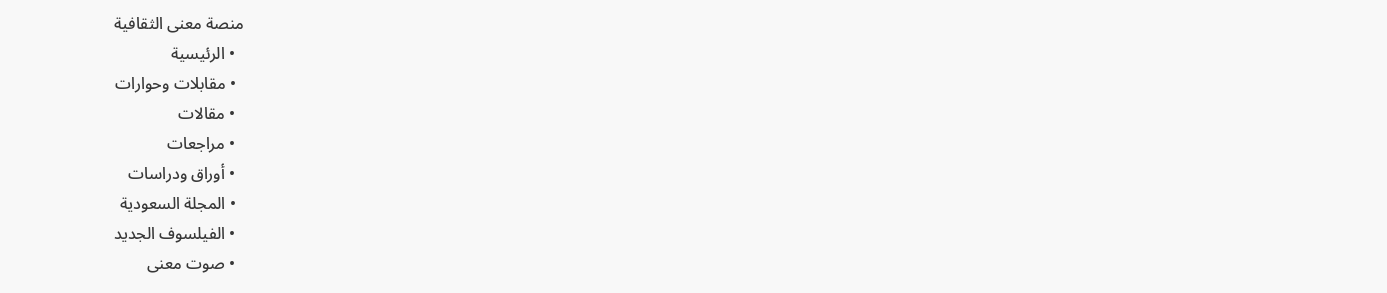منصة معنى الثقافية
  • الرئيسية
  • مقابلات وحوارات
  • مقالات
  • مراجعات
  • أوراق ودراسات
  • المجلة السعودية
  • الفيلسوف الجديد
  • صوت معنى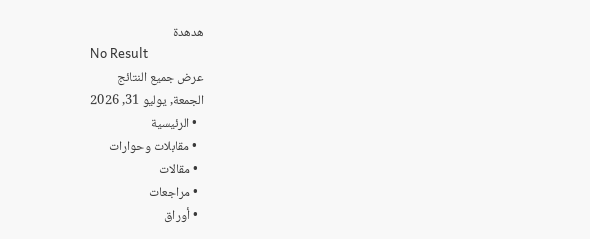هدهدة
No Result
عرض جميع النتائج
الجمعة, يوليو 31, 2026
  • الرئيسية
  • مقابلات وحوارات
  • مقالات
  • مراجعات
  • أوراق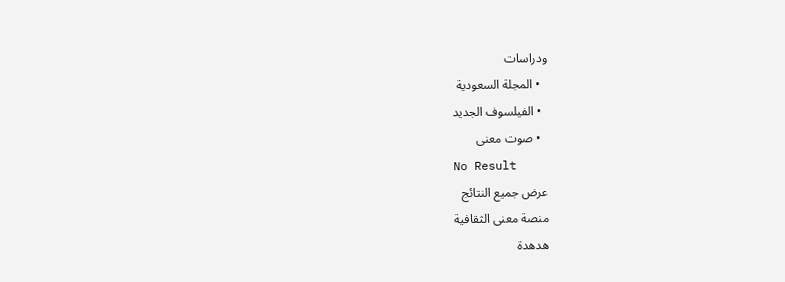ودراسات
  • المجلة السعودية
  • الفيلسوف الجديد
  • صوت معنى
No Result
عرض جميع النتائج
منصة معنى الثقافية
هدهدة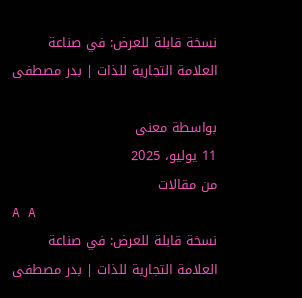نسخة قابلة للعرض: في صناعة العلامة التجارية للذات | بدر مصطفى

بواسطة معنى
11 يوليو، 2025
من مقالات
A A
نسخة قابلة للعرض: في صناعة العلامة التجارية للذات | بدر مصطفى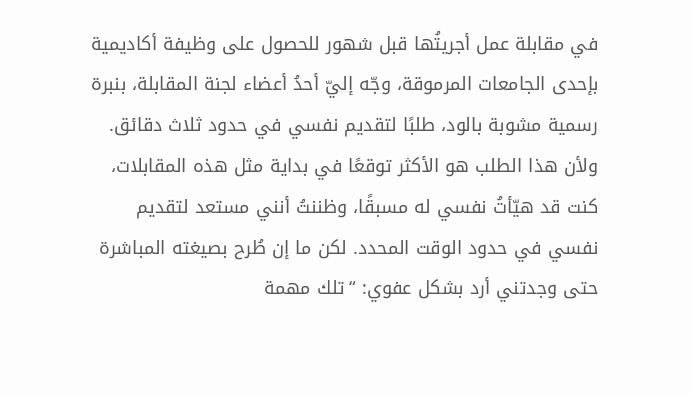في مقابلة عمل أجريتُها قبل شهور للحصول على وظيفة أكاديمية بإحدى الجامعات المرموقة، وجّه إليّ أحدُ أعضاء لجنة المقابلة، بنبرة رسمية مشوبة بالود، طلبًا لتقديم نفسي في حدود ثلاث دقائق. ولأن هذا الطلب هو الأكثر توقعًا في بداية مثل هذه المقابلات، كنت قد هيّأتُ نفسي له مسبقًا، وظننتُ أنني مستعد لتقديم نفسي في حدود الوقت المحدد. لكن ما إن طُرح بصيغته المباشرة حتى وجدتني أرد بشكل عفوي: “تلك مهمة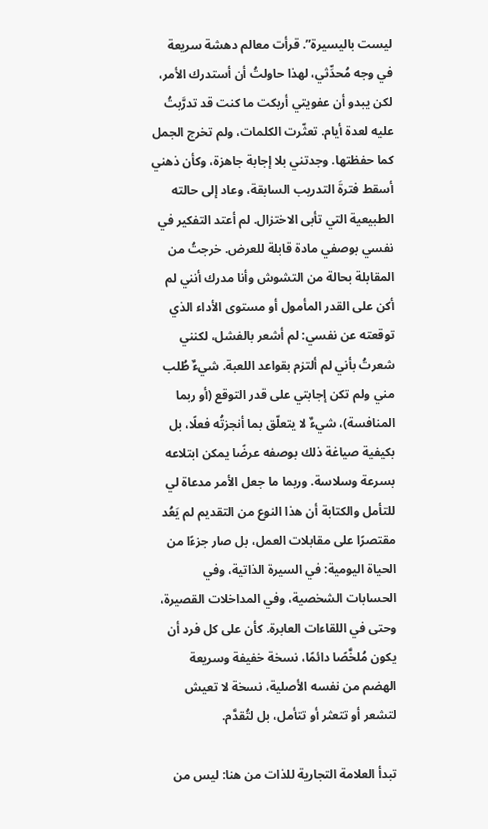ليست باليسيرة”. قرأت معالم دهشة سريعة في وجه مُحدِّثي، لهذا حاولتُ أن أستدرك الأمر، لكن يبدو أن عفويتي أربكت ما كنت قد تدرَّبتُ عليه لعدة أيام. تعثّرت الكلمات، ولم تخرج الجمل كما حفظتها. وجدتني بلا إجابة جاهزة، وكأن ذهني أسقط فترةَ التدريب السابقة، وعاد إلى حالته الطبيعية التي تأبى الاختزال. لم أعتد التفكير في نفسي بوصفي مادة قابلة للعرض. خرجتُ من المقابلة بحالة من التشوش وأنا مدرك أنني لم أكن على القدر المأمول أو مستوى الأداء الذي توقعته عن نفسي: لم أشعر بالفشل، لكنني شعرتُ بأني لم ألتزم بقواعد اللعبة. شيءٌ طُلب مني ولم تكن إجابتي على قدر التوقع (أو ربما المنافسة)، شيءٌ لا يتعلّق بما أنجزتُه فعلًا، بل بكيفية صياغة ذلك بوصفه عرضًا يمكن ابتلاعه بسرعة وسلاسة. وربما ما جعل الأمر مدعاة لي للتأمل والكتابة أن هذا النوع من التقديم لم يَعُد مقتصرًا على مقابلات العمل، بل صار جزءًا من الحياة اليومية: في السيرة الذاتية، وفي الحسابات الشخصية، وفي المداخلات القصيرة، وحتى في اللقاءات العابرة. كأن على كل فرد أن يكون مُلخَّصًا دائمًا، نسخة خفيفة وسريعة الهضم من نفسه الأصلية، نسخة لا تعيش لتشعر أو تتعثر أو تتأمل، بل لتُقدَّم.

تبدأ العلامة التجارية للذات من هنا: ليس من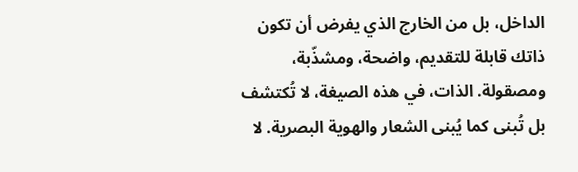الداخل، بل من الخارج الذي يفرض أن تكون ذاتك قابلة للتقديم، واضحة، ومشذّبة، ومصقولة. الذات، في هذه الصيغة، لا تُكتشف بل تُبنى كما يُبنى الشعار والهوية البصرية. لا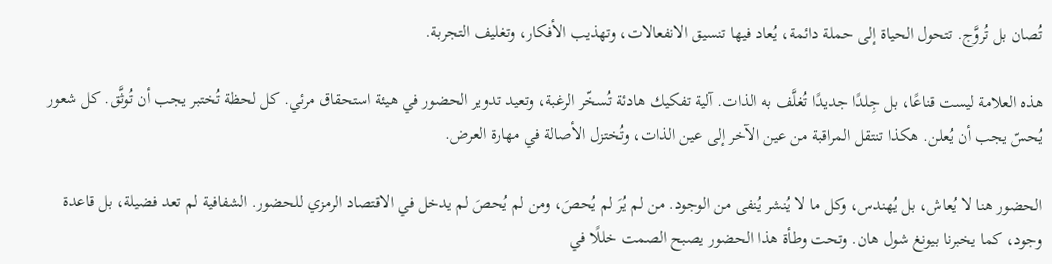تُصان بل تُروَّج. تتحول الحياة إلى حملة دائمة، يُعاد فيها تنسيق الانفعالات، وتهذيب الأفكار، وتغليف التجربة.

هذه العلامة ليست قناعًا، بل جِلدًا جديدًا تُغلَّف به الذات. آلية تفكيك هادئة تُسخّر الرغبة، وتعيد تدوير الحضور في هيئة استحقاق مرئي. كل لحظة تُختبر يجب أن تُوثَّق. كل شعور يُحسّ يجب أن يُعلن. هكذا تنتقل المراقبة من عين الآخر إلى عين الذات، وتُختزل الأصالة في مهارة العرض.

الحضور هنا لا يُعاش، بل يُهندس، وكل ما لا يُنشر يُنفى من الوجود. من لم يُرَ لم يُحصَ، ومن لم يُحصَ لم يدخل في الاقتصاد الرمزي للحضور. الشفافية لم تعد فضيلة، بل قاعدة وجود، كما يخبرنا بيونغ شول هان. وتحت وطأة هذا الحضور يصبح الصمت خللًا في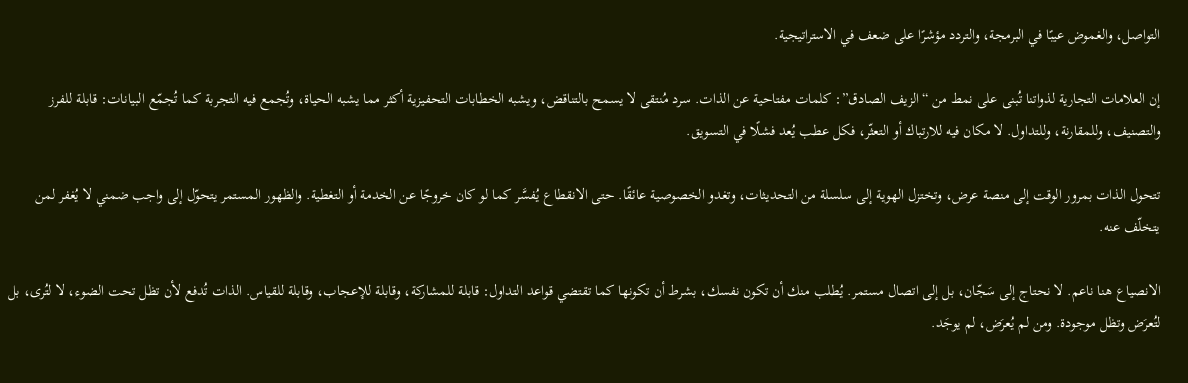التواصل، والغموض عيبًا في البرمجة، والتردد مؤشرًا على ضعف في الاستراتيجية.

إن العلامات التجارية لذواتنا تُبنى على نمط من “الزيف الصادق”: كلمات مفتاحية عن الذات. سرد مُنتقى لا يسمح بالتناقض، ويشبه الخطابات التحفيزية أكثر مما يشبه الحياة، وتُجمع فيه التجربة كما تُجمّع البيانات: قابلة للفرز والتصنيف، وللمقارنة، وللتداول. لا مكان فيه للارتباك أو التعثّر، فكل عطب يُعد فشلًا في التسويق.

تتحول الذات بمرور الوقت إلى منصة عرض، وتختزل الهوية إلى سلسلة من التحديثات، وتغدو الخصوصية عائقًا. حتى الانقطاع يُفسَّر كما لو كان خروجًا عن الخدمة أو التغطية. والظهور المستمر يتحوّل إلى واجب ضمني لا يُغفر لمن يتخلّف عنه.

الانصياع هنا ناعم. لا نحتاج إلى سَجّان، بل إلى اتصال مستمر. يُطلب منك أن تكون نفسك، بشرط أن تكونها كما تقتضي قواعد التداول: قابلة للمشاركة، وقابلة للإعجاب، وقابلة للقياس. الذات تُدفع لأن تظل تحت الضوء، لا لتُرى، بل لتُعرَض وتظل موجودة. ومن لم يُعرَض، لم يوجَد.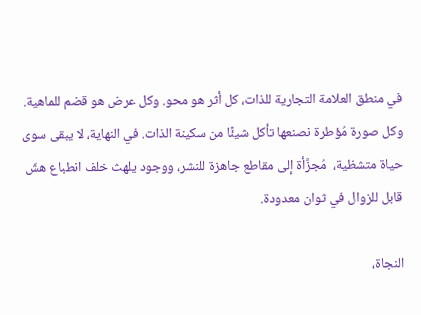في منطق العلامة التجارية للذات، كل أثر هو محو. وكل عرض هو قضم للماهية. وكل صورة مُؤطرة نصنعها تأكل شيئًا من سكينة الذات. في النهاية، لا يبقى سوى حياة متشظية،  مُجزَّأة إلى مقاطع جاهزة للنشر، ووجود يلهث خلف انطباع هشّ قابل للزوال في ثوان معدودة.

النجاة،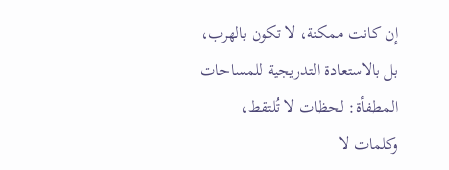إن كانت ممكنة، لا تكون بالهرب، بل بالاستعادة التدريجية للمساحات المطفأة: لحظات لا تُلتقط، وكلمات لا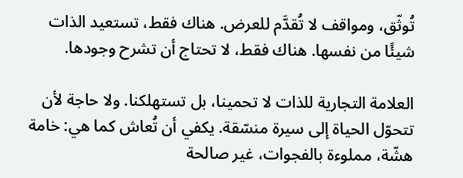تُوثّق، ومواقف لا تُقدَّم للعرض. هناك فقط، تستعيد الذات شيئًا من نفسها. هناك فقط، لا تحتاج أن تشرح وجودها.

العلامة التجارية للذات لا تحمينا، بل تستهلكنا. ولا حاجة لأن تتحوّل الحياة إلى سيرة منسّقة. يكفي أن تُعاش كما هي: خامة هشّة، مملوءة بالفجوات، غير صالحة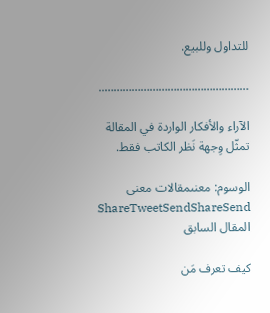للتداول وللبيع.

…………………………………………..

الآراء والأفكار الواردة في المقالة تمثّل وِجهة نَظر الكاتب فقط.

الوسوم: معنىمقالات معنى
ShareTweetSendShareSend
المقال السابق

كيف تعرف مَن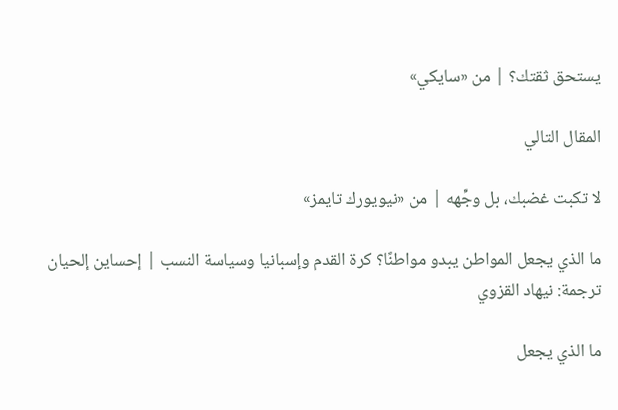يستحق ثقتك؟ | من «سايكي»

المقال التالي

لا تكبت غضبك، بل وجِّهه | من «نيويورك تايمز»

ما الذي يجعل المواطن يبدو مواطنًا؟ كرة القدم وإسبانيا وسياسة النسب | إحساين إلحيان ترجمة: نيهاد القزوي

ما الذي يجعل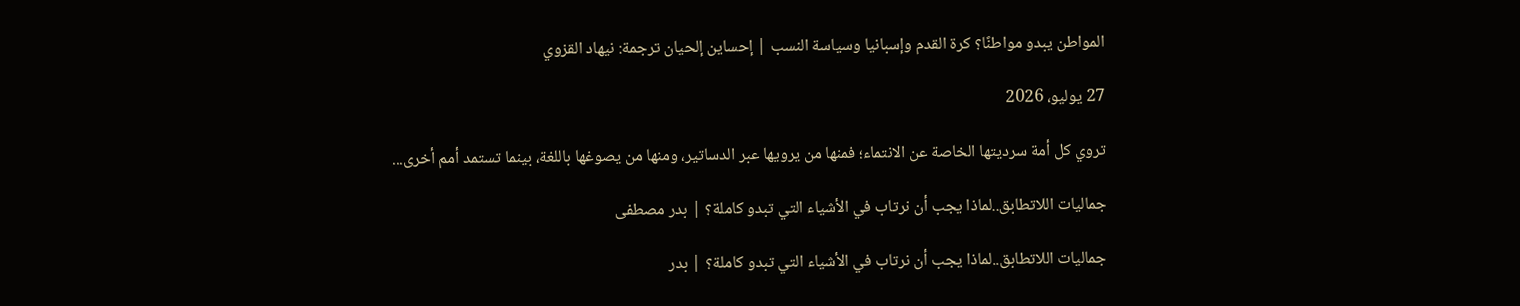المواطن يبدو مواطنًا؟ كرة القدم وإسبانيا وسياسة النسب | إحساين إلحيان ترجمة: نيهاد القزوي

27 يوليو، 2026

تروي كل أمة سرديتها الخاصة عن الانتماء؛ فمنها من يرويها عبر الدساتير، ومنها من يصوغها باللغة، بينما تستمد أمم أخرى...

جماليات اللاتطابق..لماذا يجب أن نرتاب في الأشياء التي تبدو كاملة؟ | بدر مصطفى

جماليات اللاتطابق..لماذا يجب أن نرتاب في الأشياء التي تبدو كاملة؟ | بدر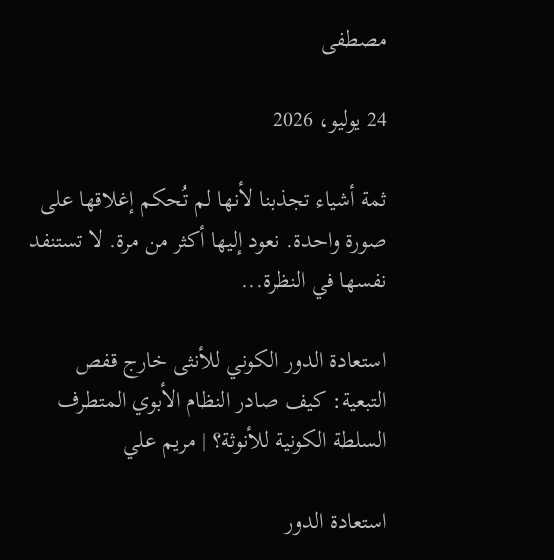مصطفى

24 يوليو، 2026

ثمة أشياء تجذبنا لأنها لم تُحكم إغلاقها على صورة واحدة. نعود إليها أكثر من مرة. لا تستنفد نفسها في النظرة...

استعادة الدور الكوني للأنثى خارج قفص التبعية: كيف صادر النظام الأبوي المتطرف السلطة الكونية للأنوثة؟ | مريم علي

استعادة الدور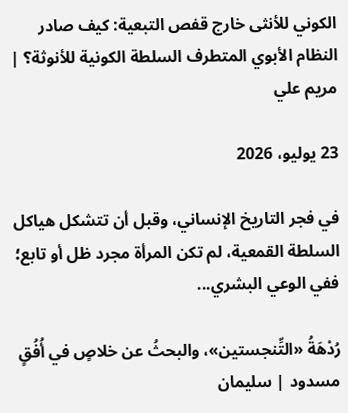الكوني للأنثى خارج قفص التبعية: كيف صادر النظام الأبوي المتطرف السلطة الكونية للأنوثة؟ | مريم علي

23 يوليو، 2026

في فجر التاريخ الإنساني، وقبل أن تتشكل هياكل السلطة القمعية، لم تكن المرأة مجرد ظل أو تابع؛ ففي الوعي البشري...

رُدْهَةُ «التِّنجستين»، والبحثُ عن خلاصٍ في أُفُقٍ مسدود | سليمان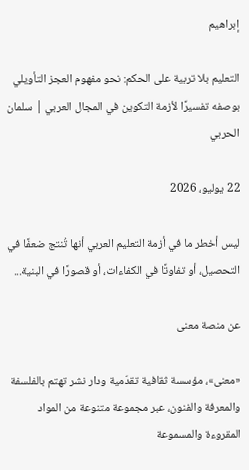إبراهيم

التعليم بلا تربية على الحكم: نحو مفهوم العجز التأويلي بوصفه تفسيرًا لأزمة التكوين في المجال العربي | سلمان الحربي

22 يوليو، 2026

ليس أخطر ما في أزمة التعليم العربي أنها تُنتج ضعفًا في التحصيل، أو تفاوتًا في الكفاءات، أو قصورًا في البنية...

عن منصة معنى

«معنى»، مؤسسة ثقافية تقدّمية ودار نشر تهتم بالفلسفة والمعرفة والفنون، عبر مجموعة متنوعة من المواد المقروءة والمسموعة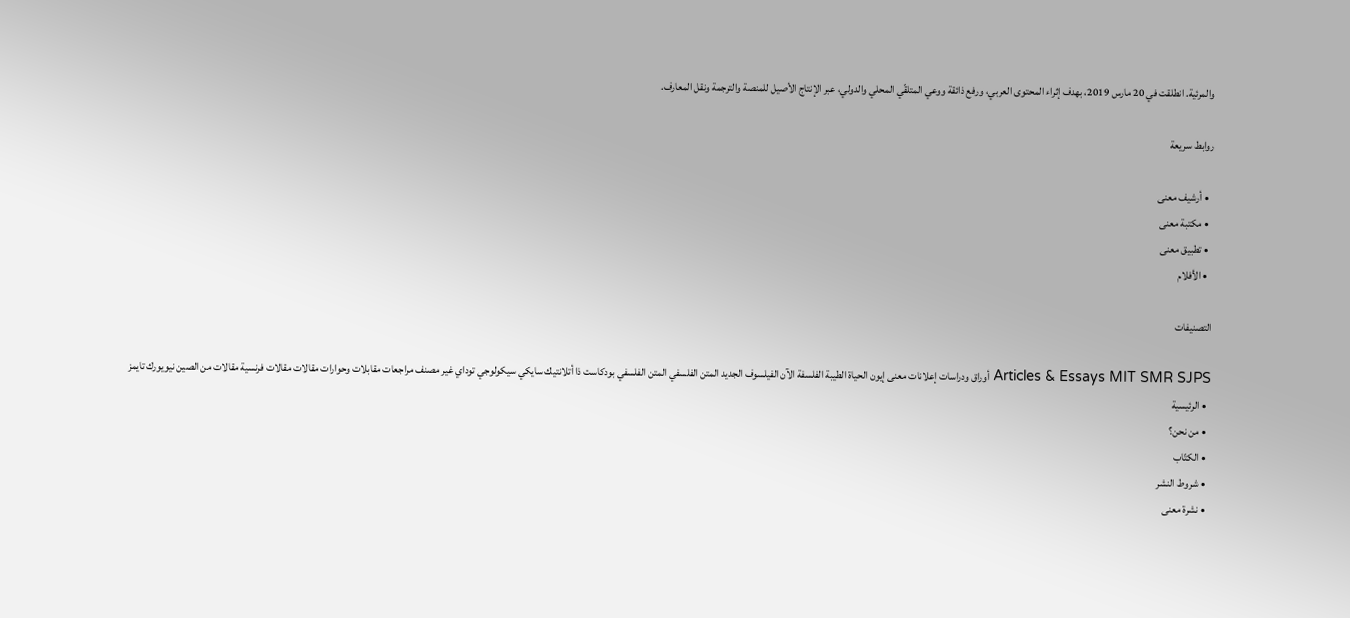والمرئية. انطلقت في 20 مارس 2019، بهدف إثراء المحتوى العربي، ورفع ذائقة ووعي المتلقّي المحلي والدولي، عبر الإنتاج الأصيل للمنصة والترجمة ونقل المعارف.

روابط سريعة

  • أرشيف معنى
  • مكتبة معنى
  • تطبيق معنى
  • الأفلام

التصنيفات

Articles & Essays MIT SMR SJPS أوراق ودراسات إعلانات معنى إيون الحياة الطيبة الفلسفة الآن الفيلسوف الجديد المتن الفلسفي المتن الفلسفي بودكاست ذا أتلانتيك سايكي سيكولوجي توداي غير مصنف مراجعات مقابلات وحوارات مقالات مقالات فرنسية مقالات من الصين نيويورك تايمز
  • الرئيسية
  • من نحن؟
  • الكتّاب
  • شروط النشر
  • نشرة معنى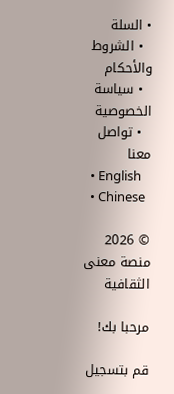• السلة
  • الشروط والأحكام
  • سياسة الخصوصية
  • تواصل معنا
  • English
  • Chinese

© 2026 منصة معنى الثقافية

مرحبا بك!

قم بتسجيل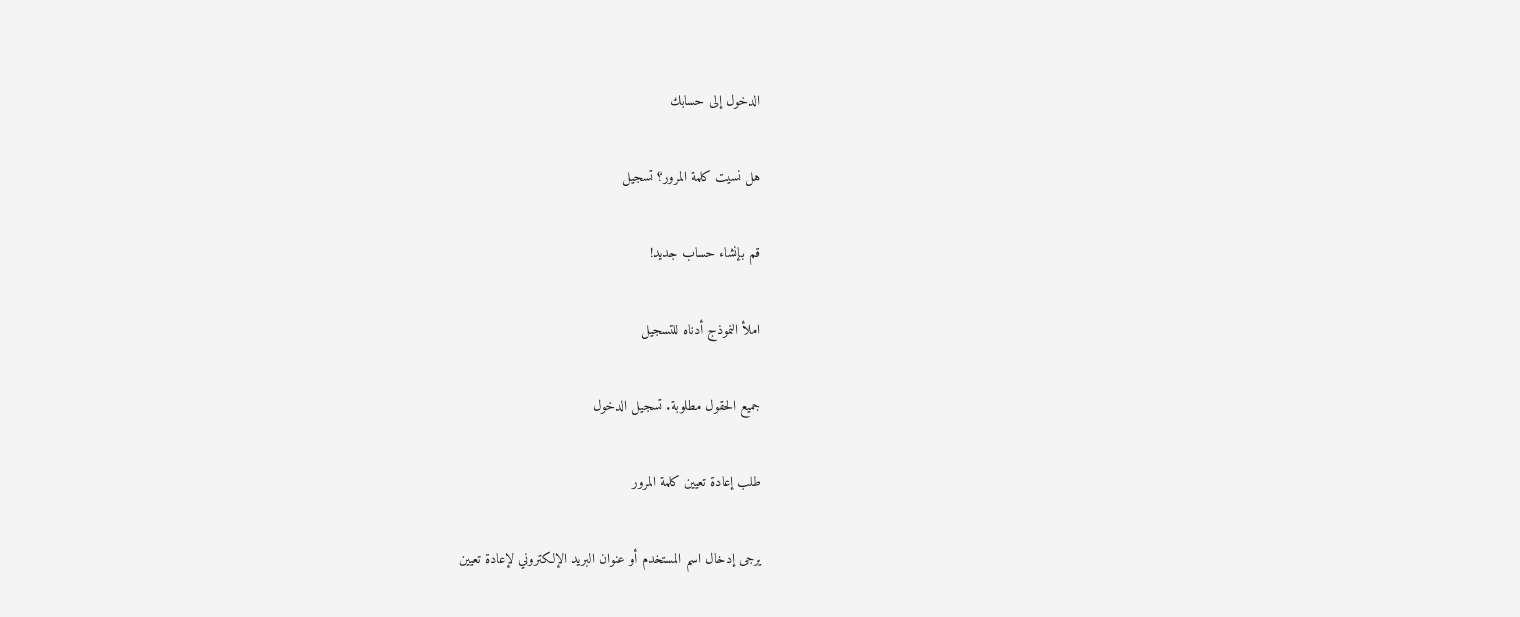الدخول إلى حسابك

هل نسيت كلمة المرور؟ تسجيل

قم بإنشاء حساب جديد!

املأ النموذج أدناه للتسجيل

جميع الحقول مطلوبة. تسجيل الدخول

طلب إعادة تعيين كلمة المرور

يرجى إدخال اسم المستخدم أو عنوان البريد الإلكتروني لإعادة تعيين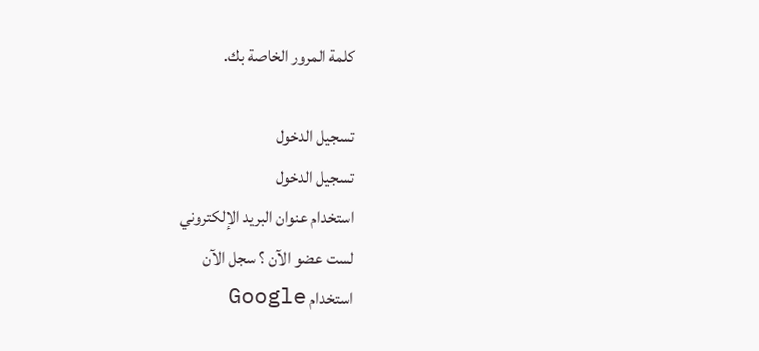كلمة المرور الخاصة بك.

تسجيل الدخول
تسجيل الدخول
استخدام عنوان البريد الإلكتروني
لست عضو الآن ؟ سجل الآن
استخدام Google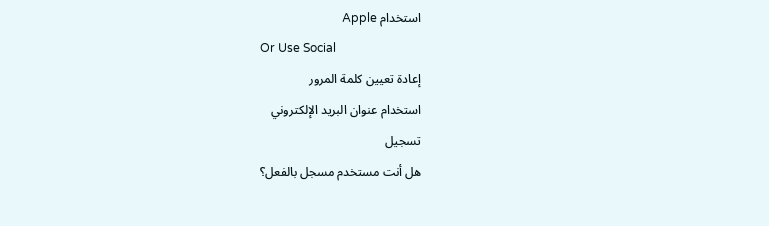استخدام Apple
Or Use Social
إعادة تعيين كلمة المرور
استخدام عنوان البريد الإلكتروني
تسجيل
هل أنت مستخدم مسجل بالفعل؟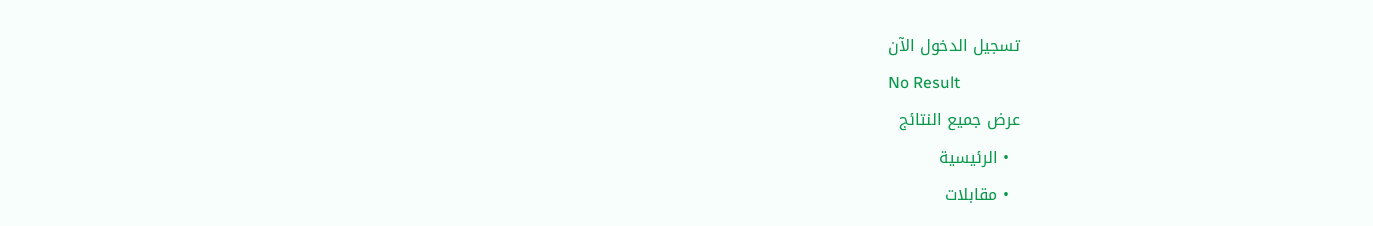تسجيل الدخول الآن
No Result
عرض جميع النتائج
  • الرئيسية
  • مقابلات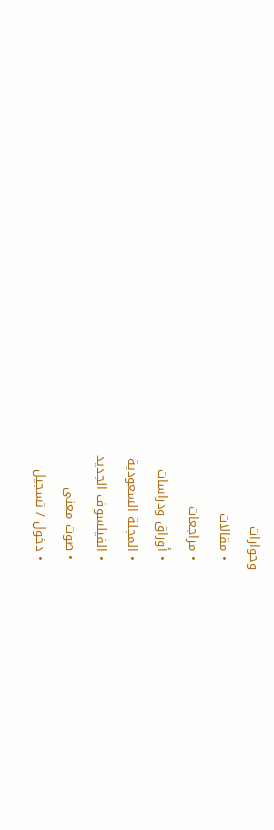وحوارات
  • مقالات
  • مراجعات
  • أوراق ودراسات
  • المجلة السعودية
  • الفيلسوف الجديد
  • صوت معنى
  • دخول / تسجيل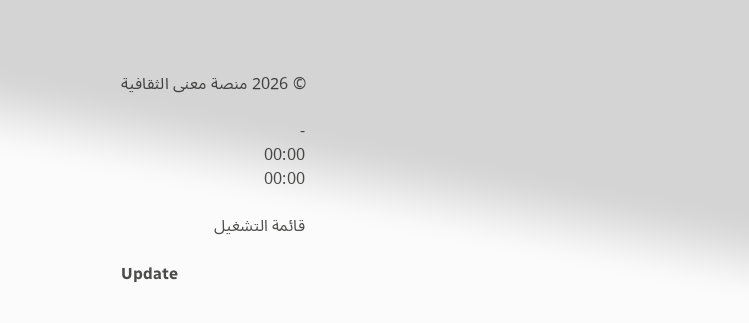© 2026 منصة معنى الثقافية

-
00:00
00:00

قائمة التشغيل

Update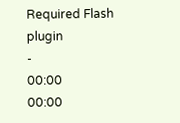Required Flash plugin
-
00:00
00:00